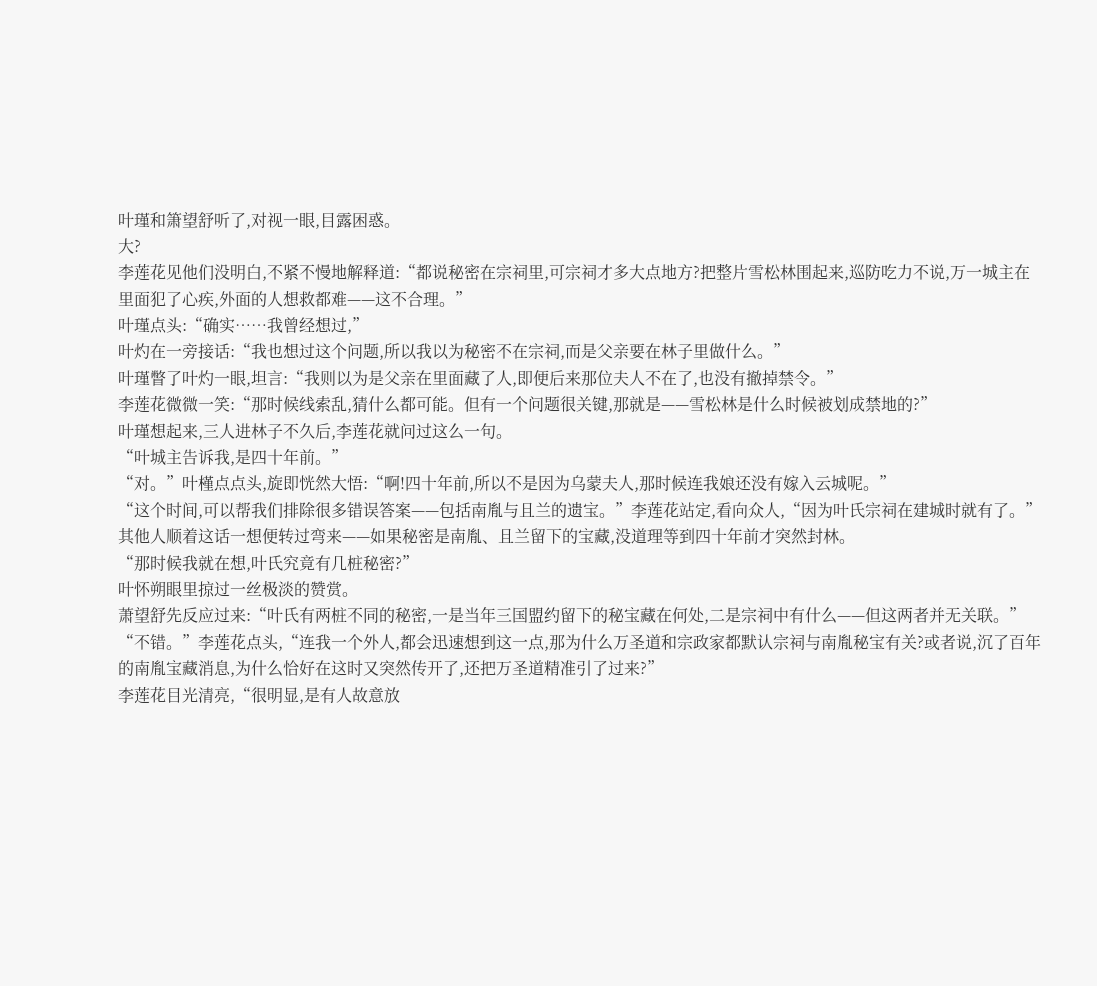叶瑾和箫望舒听了,对视一眼,目露困惑。
大?
李莲花见他们没明白,不紧不慢地解释道:“都说秘密在宗祠里,可宗祠才多大点地方?把整片雪松林围起来,巡防吃力不说,万一城主在里面犯了心疾,外面的人想救都难——这不合理。”
叶瑾点头:“确实……我曾经想过,”
叶灼在一旁接话:“我也想过这个问题,所以我以为秘密不在宗祠,而是父亲要在林子里做什么。”
叶瑾瞥了叶灼一眼,坦言:“我则以为是父亲在里面藏了人,即便后来那位夫人不在了,也没有撤掉禁令。”
李莲花微微一笑:“那时候线索乱,猜什么都可能。但有一个问题很关键,那就是——雪松林是什么时候被划成禁地的?”
叶瑾想起来,三人进林子不久后,李莲花就问过这么一句。
“叶城主告诉我,是四十年前。”
“对。”叶槿点点头,旋即恍然大悟:“啊!四十年前,所以不是因为乌蒙夫人,那时候连我娘还没有嫁入云城呢。”
“这个时间,可以帮我们排除很多错误答案——包括南胤与且兰的遗宝。”李莲花站定,看向众人,“因为叶氏宗祠在建城时就有了。”
其他人顺着这话一想便转过弯来——如果秘密是南胤、且兰留下的宝藏,没道理等到四十年前才突然封林。
“那时候我就在想,叶氏究竟有几桩秘密?”
叶怀朔眼里掠过一丝极淡的赞赏。
萧望舒先反应过来:“叶氏有两桩不同的秘密,一是当年三国盟约留下的秘宝藏在何处,二是宗祠中有什么——但这两者并无关联。”
“不错。”李莲花点头,“连我一个外人,都会迅速想到这一点,那为什么万圣道和宗政家都默认宗祠与南胤秘宝有关?或者说,沉了百年的南胤宝藏消息,为什么恰好在这时又突然传开了,还把万圣道精准引了过来?”
李莲花目光清亮,“很明显,是有人故意放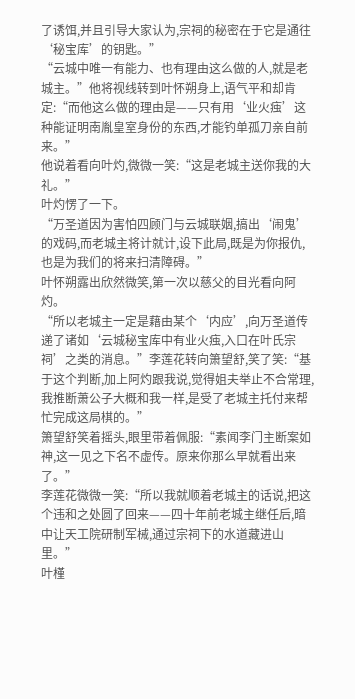了诱饵,并且引导大家认为,宗祠的秘密在于它是通往‘秘宝库’的钥匙。”
“云城中唯一有能力、也有理由这么做的人,就是老城主。”他将视线转到叶怀朔身上,语气平和却肯定:“而他这么做的理由是——只有用‘业火痋’这种能证明南胤皇室身份的东西,才能钓单孤刀亲自前来。”
他说着看向叶灼,微微一笑:“这是老城主送你我的大礼。”
叶灼愣了一下。
“万圣道因为害怕四顾门与云城联姻,搞出‘闹鬼’的戏码,而老城主将计就计,设下此局,既是为你报仇,也是为我们的将来扫清障碍。”
叶怀朔露出欣然微笑,第一次以慈父的目光看向阿灼。
“所以老城主一定是藉由某个‘内应’,向万圣道传递了诸如‘云城秘宝库中有业火痋,入口在叶氏宗祠’之类的消息。”李莲花转向箫望舒,笑了笑:“基于这个判断,加上阿灼跟我说,觉得姐夫举止不合常理,我推断萧公子大概和我一样,是受了老城主托付来帮忙完成这局棋的。”
箫望舒笑着摇头,眼里带着佩服:“素闻李门主断案如神,这一见之下名不虚传。原来你那么早就看出来了。”
李莲花微微一笑:“所以我就顺着老城主的话说,把这个违和之处圆了回来——四十年前老城主继任后,暗中让天工院研制军械,通过宗祠下的水道藏进山里。”
叶槿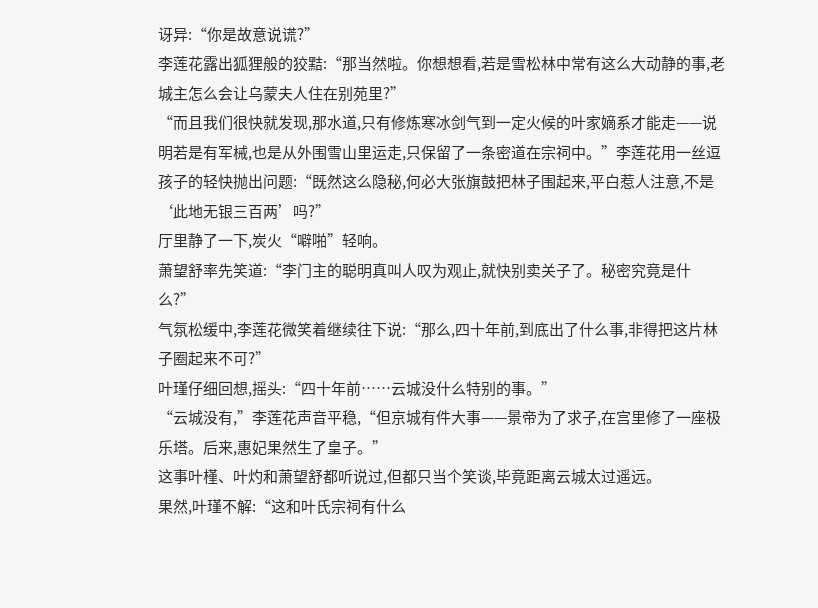讶异:“你是故意说谎?”
李莲花露出狐狸般的狡黠:“那当然啦。你想想看,若是雪松林中常有这么大动静的事,老城主怎么会让乌蒙夫人住在别苑里?”
“而且我们很快就发现,那水道,只有修炼寒冰剑气到一定火候的叶家嫡系才能走——说明若是有军械,也是从外围雪山里运走,只保留了一条密道在宗祠中。”李莲花用一丝逗孩子的轻快抛出问题:“既然这么隐秘,何必大张旗鼓把林子围起来,平白惹人注意,不是‘此地无银三百两’吗?”
厅里静了一下,炭火“噼啪”轻响。
萧望舒率先笑道:“李门主的聪明真叫人叹为观止,就快别卖关子了。秘密究竟是什么?”
气氛松缓中,李莲花微笑着继续往下说:“那么,四十年前,到底出了什么事,非得把这片林子圈起来不可?”
叶瑾仔细回想,摇头:“四十年前……云城没什么特别的事。”
“云城没有,”李莲花声音平稳,“但京城有件大事——景帝为了求子,在宫里修了一座极乐塔。后来,惠妃果然生了皇子。”
这事叶槿、叶灼和萧望舒都听说过,但都只当个笑谈,毕竟距离云城太过遥远。
果然,叶瑾不解:“这和叶氏宗祠有什么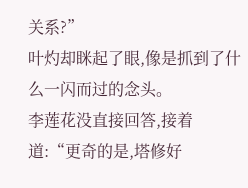关系?”
叶灼却眯起了眼,像是抓到了什么一闪而过的念头。
李莲花没直接回答,接着道:“更奇的是,塔修好